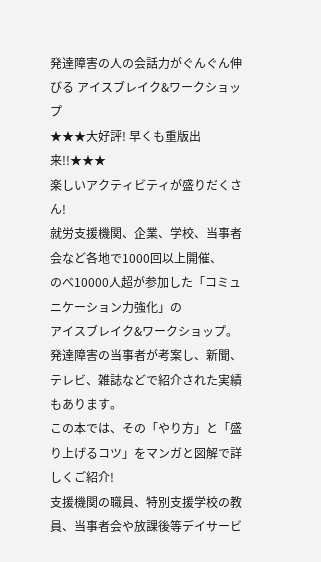発達障害の人の会話力がぐんぐん伸びる アイスブレイク&ワークショップ
★★★大好評! 早くも重版出来!!★★★
楽しいアクティビティが盛りだくさん!
就労支援機関、企業、学校、当事者会など各地で1000回以上開催、
のべ10000人超が参加した「コミュニケーション力強化」の
アイスブレイク&ワークショップ。
発達障害の当事者が考案し、新聞、テレビ、雑誌などで紹介された実績もあります。
この本では、その「やり方」と「盛り上げるコツ」をマンガと図解で詳しくご紹介!
支援機関の職員、特別支援学校の教員、当事者会や放課後等デイサービ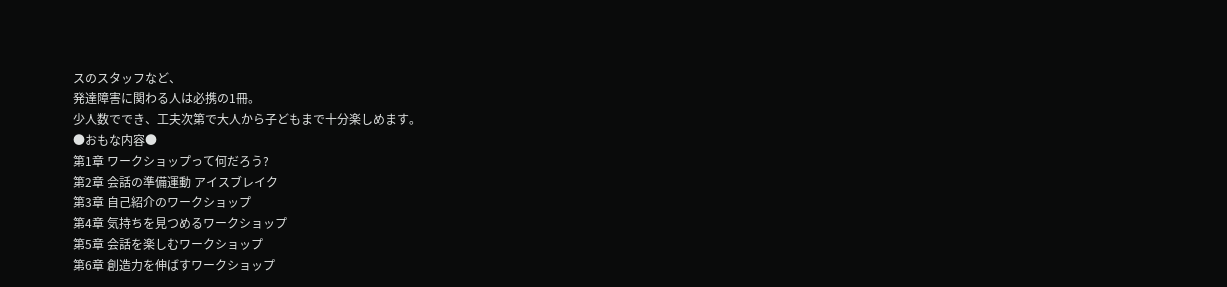スのスタッフなど、
発達障害に関わる人は必携の1冊。
少人数ででき、工夫次第で大人から子どもまで十分楽しめます。
●おもな内容●
第1章 ワークショップって何だろう?
第2章 会話の準備運動 アイスブレイク
第3章 自己紹介のワークショップ
第4章 気持ちを見つめるワークショップ
第5章 会話を楽しむワークショップ
第6章 創造力を伸ばすワークショップ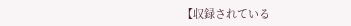【収録されている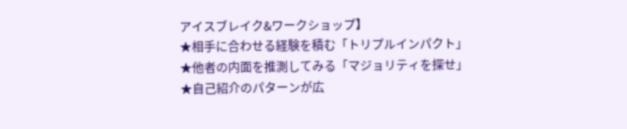アイスブレイク&ワークショップ】
★相手に合わせる経験を積む「トリプルインパクト」
★他者の内面を推測してみる「マジョリティを探せ」
★自己紹介のパターンが広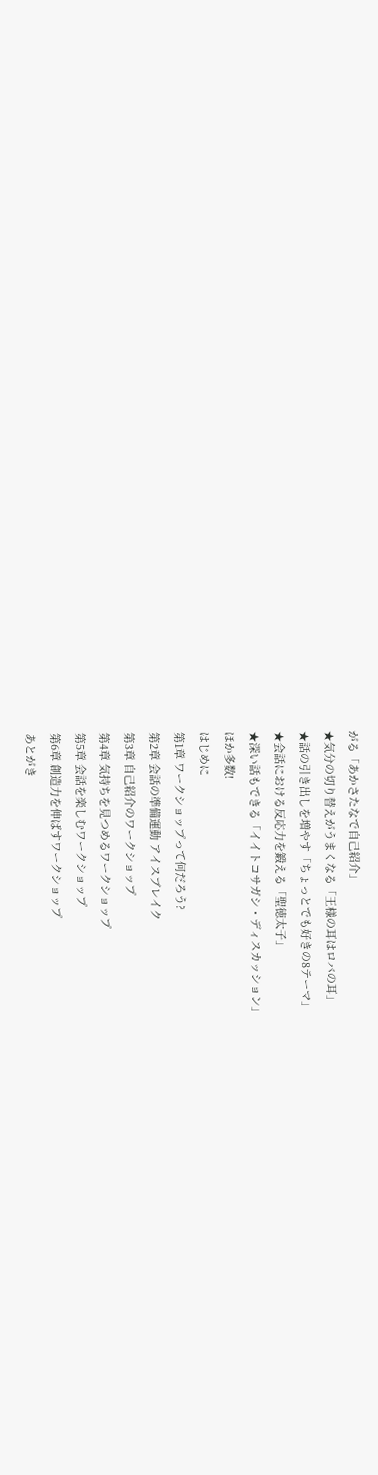がる「あかさたなで自己紹介」
★気分の切り替えがうまくなる「王様の耳はロバの耳」
★話の引き出しを増やす「ちょっとでも好きの8テーマ」
★会話における反応力を鍛える「聖徳太子」
★深い話もできる「イイトコサガシ・ディスカッション」
ほか多数!
はじめに
第1章 ワークショップって何だろう?
第2章 会話の準備運動 アイスブレイク
第3章 自己紹介のワークショップ
第4章 気持ちを見つめるワークショップ
第5章 会話を楽しむワークショップ
第6章 創造力を伸ばすワークショップ
あとがき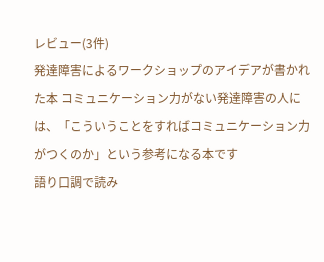レビュー(3件)
発達障害によるワークショップのアイデアが書かれた本 コミュニケーション力がない発達障害の人には、「こういうことをすればコミュニケーション力がつくのか」という参考になる本です
語り口調で読み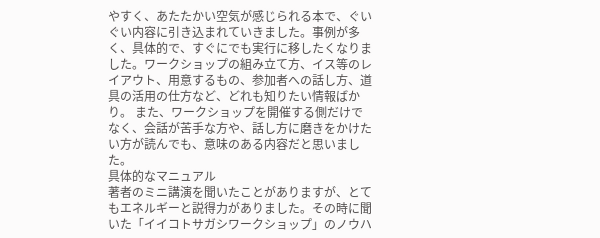やすく、あたたかい空気が感じられる本で、ぐいぐい内容に引き込まれていきました。事例が多く、具体的で、すぐにでも実行に移したくなりました。ワークショップの組み立て方、イス等のレイアウト、用意するもの、参加者への話し方、道具の活用の仕方など、どれも知りたい情報ばかり。 また、ワークショップを開催する側だけでなく、会話が苦手な方や、話し方に磨きをかけたい方が読んでも、意味のある内容だと思いました。
具体的なマニュアル
著者のミニ講演を聞いたことがありますが、とてもエネルギーと説得力がありました。その時に聞いた「イイコトサガシワークショップ」のノウハ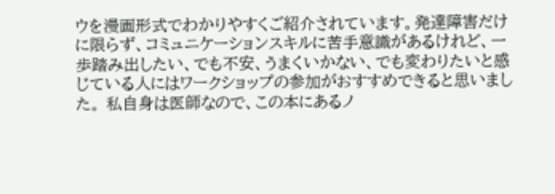ウを漫画形式でわかりやすくご紹介されています。発達障害だけに限らず、コミュニケーションスキルに苦手意識があるけれど、一歩踏み出したい、でも不安、うまくいかない、でも変わりたいと感じている人にはワークショップの参加がおすすめできると思いました。 私自身は医師なので、この本にあるノ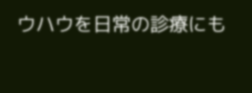ウハウを日常の診療にも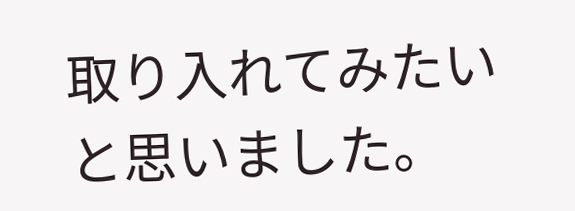取り入れてみたいと思いました。